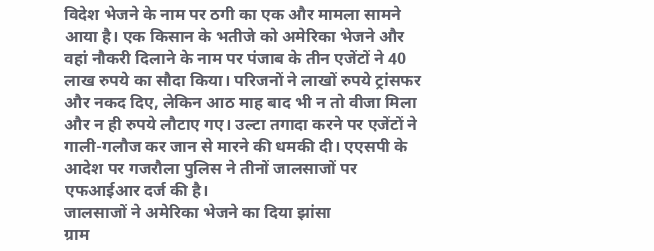विदेश भेजने के नाम पर ठगी का एक और मामला सामने आया है। एक किसान के भतीजे को अमेरिका भेजने और वहां नौकरी दिलाने के नाम पर पंजाब के तीन एजेंटों ने 40 लाख रुपये का सौदा किया। परिजनों ने लाखों रुपये ट्रांसफर और नकद दिए, लेकिन आठ माह बाद भी न तो वीजा मिला और न ही रुपये लौटाए गए। उल्टा तगादा करने पर एजेंटों ने गाली-गलौज कर जान से मारने की धमकी दी। एएसपी के आदेश पर गजरौला पुलिस ने तीनों जालसाजों पर एफआईआर दर्ज की है।
जालसाजों ने अमेरिका भेजने का दिया झांसा
ग्राम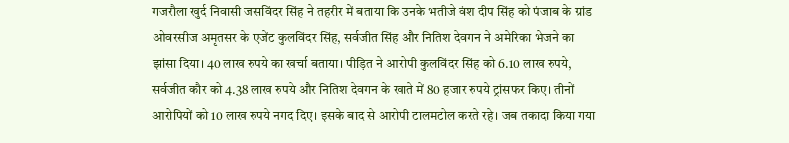गजरौला खुर्द निवासी जसविंदर सिंह ने तहरीर में बताया कि उनके भतीजे वंश दीप सिंह को पंजाब के ग्रांड ओवरसीज अमृतसर के एजेंट कुलविंदर सिंह, सर्वजीत सिंह और नितिश देवगन ने अमेरिका भेजने का झांसा दिया। 40 लाख रुपये का खर्चा बताया। पीड़ित ने आरोपी कुलविंदर सिंह को 6.10 लाख रुपये, सर्वजीत कौर को 4.38 लाख रुपये और नितिश देवगन के खाते में 80 हजार रुपये ट्रांसफर किए। तीनों आरोपियों को 10 लाख रुपये नगद दिए। इसके बाद से आरोपी टालमटोल करते रहे। जब तकादा किया गया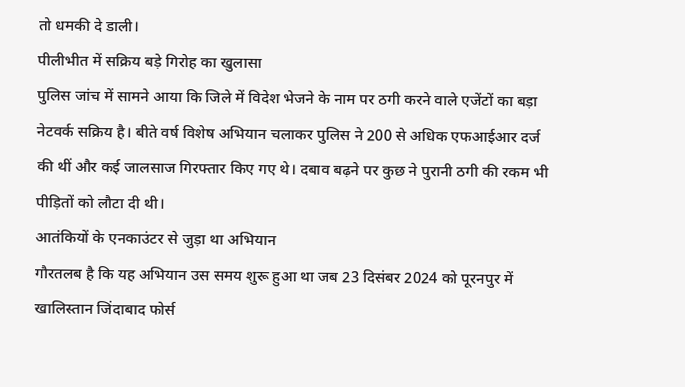तो धमकी दे डाली।
पीलीभीत में सक्रिय बड़े गिरोह का खुलासा
पुलिस जांच में सामने आया कि जिले में विदेश भेजने के नाम पर ठगी करने वाले एजेंटों का बड़ा नेटवर्क सक्रिय है। बीते वर्ष विशेष अभियान चलाकर पुलिस ने 200 से अधिक एफआईआर दर्ज की थीं और कई जालसाज गिरफ्तार किए गए थे। दबाव बढ़ने पर कुछ ने पुरानी ठगी की रकम भी पीड़ितों को लौटा दी थी।
आतंकियों के एनकाउंटर से जुड़ा था अभियान
गौरतलब है कि यह अभियान उस समय शुरू हुआ था जब 23 दिसंबर 2024 को पूरनपुर में खालिस्तान जिंदाबाद फोर्स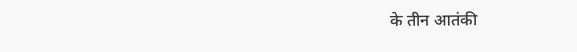के तीन आतंकी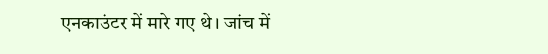एनकाउंटर में मारे गए थे। जांच में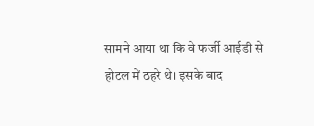सामने आया था कि वे फर्जी आईडी से होटल में ठहरे थे। इसके बाद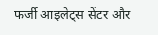फर्जी आइलेट्स सेंटर और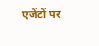एजेंटों पर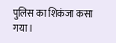पुलिस का शिकंजा कसा गया।